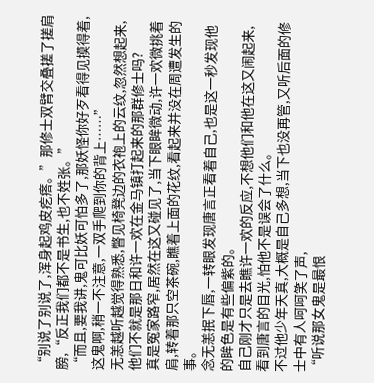“别说了别说了,浑身起鸡皮疙瘩。”那修士双臂交叠搓了搓肩膀,“反正我们都不是书生,也不姓张。”
“而且,要我讲,鬼可比妖可怕多了,那妖怪你好歹看得见摸得着,这鬼啊,稍一不注意,一双手爬到你的背上……”
无恙越听越觉得熟悉,瞥见椅凳边的衣袍上的云纹,忽然想起来,他们不就是那日和许一欢在金马镇打起来的那群修士吗?
真是冤家路窄,居然在这又碰见了,当下眼眸微动,许一欢微挑着肩,转着那只空茶碗,瞧着上面的花纹,看起来并没在周遭发生的事。
念无恙抿下唇,一转眼发现唐言正看着自己,也是这一秒发现他的眸色是有些偏紫的。
自己刚才只是去瞧许一欢的反应,不想他们和他在这又闹起来,看到唐言的目光,怕他不是误会了什么。
不过他少年天真,大概是自己多想,当下也没再管,又听后面的修士中有人呵呵笑了声,
“听说那女鬼是最恨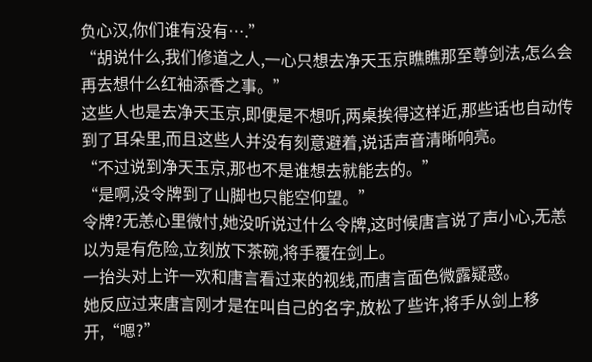负心汉,你们谁有没有….”
“胡说什么,我们修道之人,一心只想去净天玉京瞧瞧那至尊剑法,怎么会再去想什么红袖添香之事。”
这些人也是去净天玉京,即便是不想听,两桌挨得这样近,那些话也自动传到了耳朵里,而且这些人并没有刻意避着,说话声音清晰响亮。
“不过说到净天玉京,那也不是谁想去就能去的。”
“是啊,没令牌到了山脚也只能空仰望。”
令牌?无恙心里微忖,她没听说过什么令牌,这时候唐言说了声小心,无恙以为是有危险,立刻放下茶碗,将手覆在剑上。
一抬头对上许一欢和唐言看过来的视线,而唐言面色微露疑惑。
她反应过来唐言刚才是在叫自己的名字,放松了些许,将手从剑上移开,“嗯?”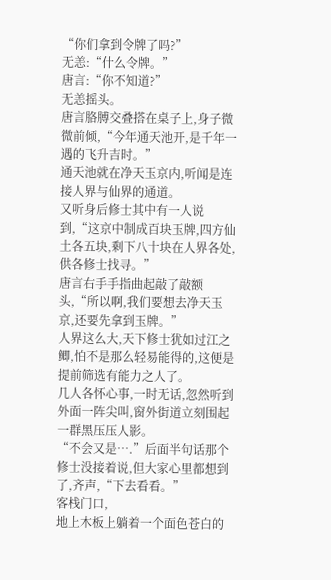“你们拿到令牌了吗?”
无恙:“什么令牌。”
唐言:“你不知道?”
无恙摇头。
唐言胳膊交叠搭在桌子上,身子微微前倾,“今年通天池开,是千年一遇的飞升吉时。”
通天池就在净天玉京内,听闻是连接人界与仙界的通道。
又听身后修士其中有一人说到,“这京中制成百块玉牌,四方仙土各五块,剩下八十块在人界各处,供各修士找寻。”
唐言右手手指曲起敲了敲额头,“所以啊,我们要想去净天玉京,还要先拿到玉牌。”
人界这么大,天下修士犹如过江之鲫,怕不是那么轻易能得的,这便是提前筛选有能力之人了。
几人各怀心事,一时无话,忽然听到外面一阵尖叫,窗外街道立刻围起一群黑压压人影。
“不会又是….”后面半句话那个修士没接着说,但大家心里都想到了,齐声,“下去看看。”
客栈门口,
地上木板上躺着一个面色苍白的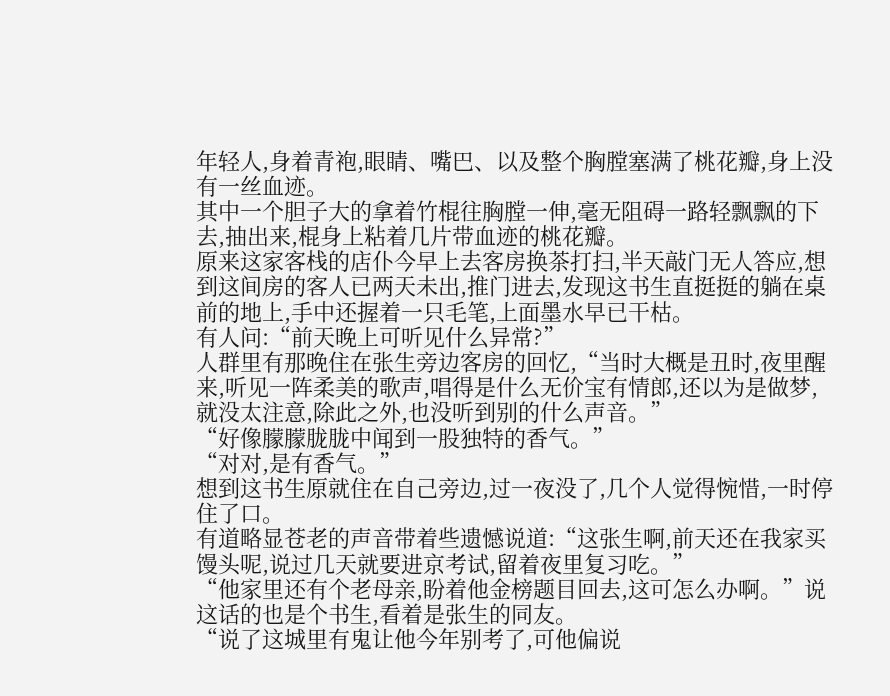年轻人,身着青袍,眼睛、嘴巴、以及整个胸膛塞满了桃花瓣,身上没有一丝血迹。
其中一个胆子大的拿着竹棍往胸膛一伸,毫无阻碍一路轻飘飘的下去,抽出来,棍身上粘着几片带血迹的桃花瓣。
原来这家客栈的店仆今早上去客房换茶打扫,半天敲门无人答应,想到这间房的客人已两天未出,推门进去,发现这书生直挺挺的躺在桌前的地上,手中还握着一只毛笔,上面墨水早已干枯。
有人问:“前天晚上可听见什么异常?”
人群里有那晚住在张生旁边客房的回忆,“当时大概是丑时,夜里醒来,听见一阵柔美的歌声,唱得是什么无价宝有情郎,还以为是做梦,就没太注意,除此之外,也没听到别的什么声音。”
“好像朦朦胧胧中闻到一股独特的香气。”
“对对,是有香气。”
想到这书生原就住在自己旁边,过一夜没了,几个人觉得惋惜,一时停住了口。
有道略显苍老的声音带着些遗憾说道:“这张生啊,前天还在我家买馒头呢,说过几天就要进京考试,留着夜里复习吃。”
“他家里还有个老母亲,盼着他金榜题目回去,这可怎么办啊。”说这话的也是个书生,看着是张生的同友。
“说了这城里有鬼让他今年别考了,可他偏说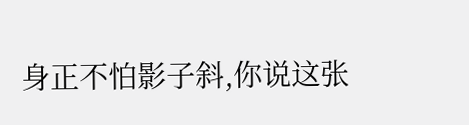身正不怕影子斜,你说这张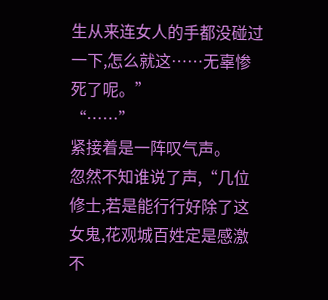生从来连女人的手都没碰过一下,怎么就这……无辜惨死了呢。”
“……”
紧接着是一阵叹气声。
忽然不知谁说了声,“几位修士,若是能行行好除了这女鬼,花观城百姓定是感激不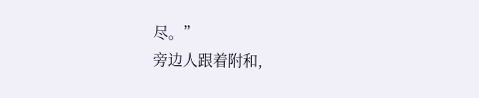尽。”
旁边人跟着附和,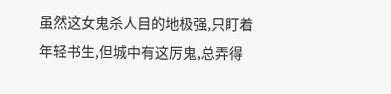虽然这女鬼杀人目的地极强,只盯着年轻书生,但城中有这厉鬼,总弄得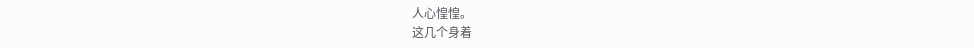人心惶惶。
这几个身着